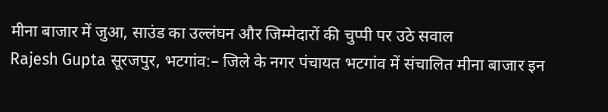मीना बाजार में जुआ, साउंड का उल्लंघन और जिम्मेदारों की चुप्पी पर उठे सवाल
Rajesh Gupta सूरजपुर, भटगांव:– जिले के नगर पंचायत भटगांव में संचालित मीना बाजार इन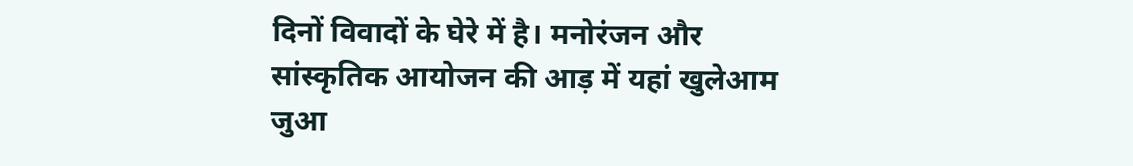दिनों विवादों के घेरे में है। मनोरंजन और सांस्कृतिक आयोजन की आड़ में यहां खुलेआम जुआ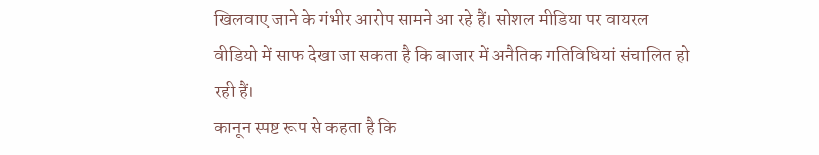खिलवाए जाने के गंभीर आरोप सामने आ रहे हैं। सोशल मीडिया पर वायरल वीडियो में साफ देखा जा सकता है कि बाजार में अनैतिक गतिविधियां संचालित हो रही हैं।
कानून स्पष्ट रूप से कहता है कि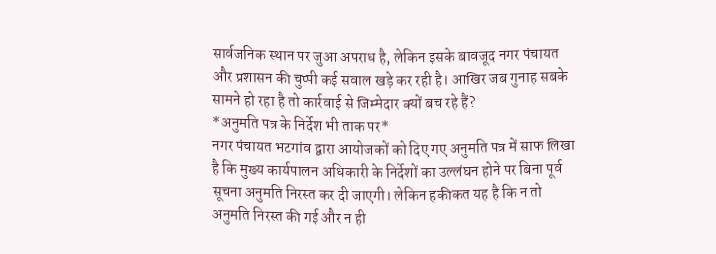सार्वजनिक स्थान पर जुआ अपराध है, लेकिन इसके बावजूद नगर पंचायत और प्रशासन की चुप्पी कई सवाल खड़े कर रही है। आखिर जब गुनाह सबके सामने हो रहा है तो कार्रवाई से जिम्मेदार क्यों बच रहे हैं?
*अनुमति पत्र के निर्देश भी ताक पर*
नगर पंचायत भटगांव द्वारा आयोजकों को दिए गए अनुमति पत्र में साफ लिखा है कि मुख्य कार्यपालन अधिकारी के निर्देशों का उल्लंघन होने पर बिना पूर्व सूचना अनुमति निरस्त कर दी जाएगी। लेकिन हकीकत यह है कि न तो अनुमति निरस्त की गई और न ही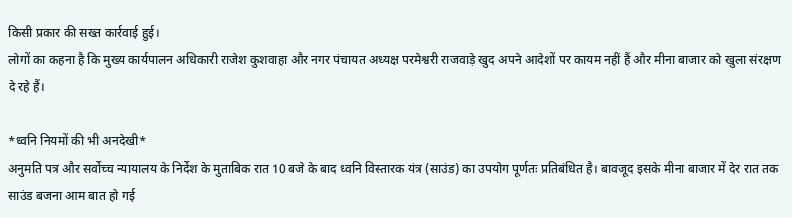किसी प्रकार की सख्त कार्रवाई हुई।
लोगों का कहना है कि मुख्य कार्यपालन अधिकारी राजेश कुशवाहा और नगर पंचायत अध्यक्ष परमेश्वरी राजवाड़े खुद अपने आदेशों पर कायम नहीं हैं और मीना बाजार को खुला संरक्षण दे रहे हैं।

*ध्वनि नियमों की भी अनदेखी*
अनुमति पत्र और सर्वोच्च न्यायालय के निर्देश के मुताबिक रात 10 बजे के बाद ध्वनि विस्तारक यंत्र (साउंड) का उपयोग पूर्णतः प्रतिबंधित है। बावजूद इसके मीना बाजार में देर रात तक साउंड बजना आम बात हो गई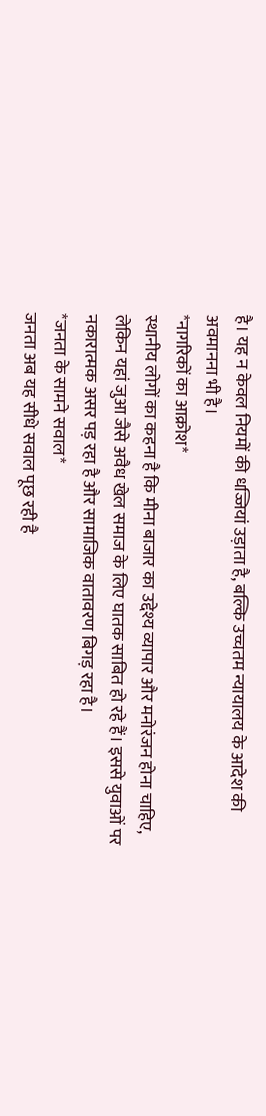है। यह न केवल नियमों की धज्जियां उड़ाता है, बल्कि उच्चतम न्यायालय के आदेश की अवमानना भी है।
*नागरिकों का आक्रोश*
स्थानीय लोगों का कहना है कि मीना बाजार का उद्देश्य व्यापार और मनोरंजन होना चाहिए, लेकिन यहां जुआ जैसे अवैध खेल समाज के लिए घातक साबित हो रहे हैं। इससे युवाओं पर नकारात्मक असर पड़ रहा है और सामाजिक वातावरण बिगड़ रहा है।
*जनता के सामने सवाल*
जनता अब यह सीधे सवाल पूछ रही है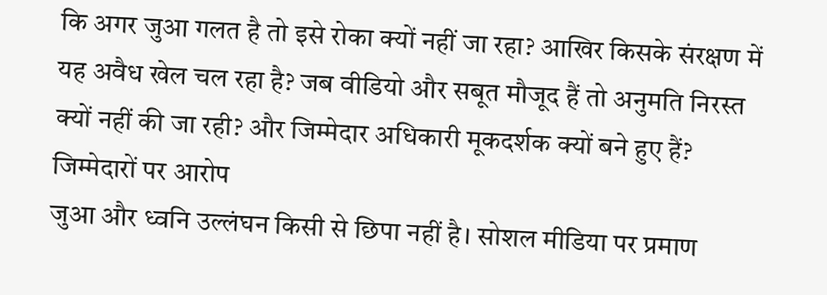कि अगर जुआ गलत है तो इसे रोका क्यों नहीं जा रहा? आखिर किसके संरक्षण में यह अवैध खेल चल रहा है? जब वीडियो और सबूत मौजूद हैं तो अनुमति निरस्त क्यों नहीं की जा रही? और जिम्मेदार अधिकारी मूकदर्शक क्यों बने हुए हैं?
जिम्मेदारों पर आरोप
जुआ और ध्वनि उल्लंघन किसी से छिपा नहीं है। सोशल मीडिया पर प्रमाण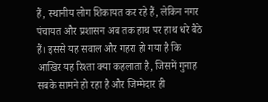हैं, स्थानीय लोग शिकायत कर रहे हैं, लेकिन नगर पंचायत और प्रशासन अब तक हाथ पर हाथ धरे बैठे हैं। इससे यह सवाल और गहरा हो गया है कि आखिर यह रिश्ता क्या कहलाता है, जिसमें गुनाह सबके सामने हो रहा है और जिम्मेदार ही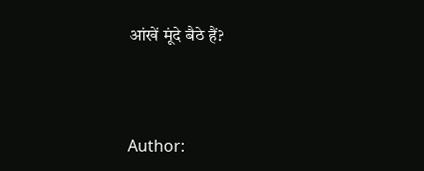आंखें मूंदे बैठे हैं?



Author: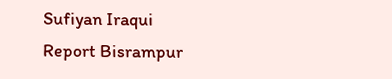Sufiyan Iraqui
Report Bisrampur